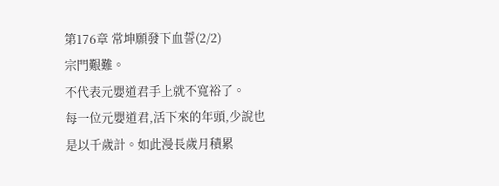第176章 常坤願發下血誓(2/2)
宗門艱難。
不代表元嬰道君手上就不寬裕了。
每一位元嬰道君,活下來的年頭,少說也是以千歲計。如此漫長歲月積累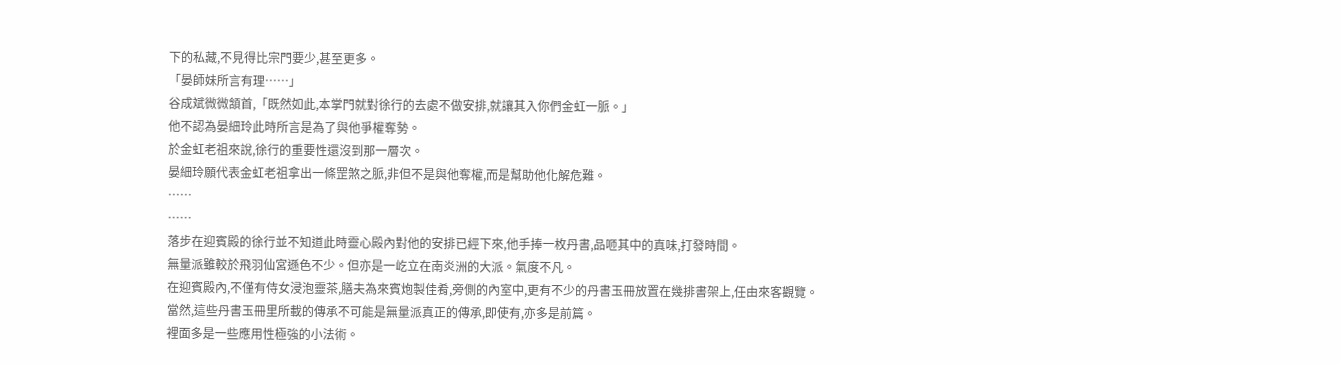下的私藏,不見得比宗門要少,甚至更多。
「晏師妹所言有理……」
谷成斌微微頷首,「既然如此,本掌門就對徐行的去處不做安排,就讓其入你們金虹一脈。」
他不認為晏細玲此時所言是為了與他爭權奪勢。
於金虹老祖來說,徐行的重要性還沒到那一層次。
晏細玲願代表金虹老祖拿出一條罡煞之脈,非但不是與他奪權,而是幫助他化解危難。
……
……
落步在迎賓殿的徐行並不知道此時靈心殿內對他的安排已經下來,他手捧一枚丹書,品咂其中的真味,打發時間。
無量派雖較於飛羽仙宮遜色不少。但亦是一屹立在南炎洲的大派。氣度不凡。
在迎賓殿內,不僅有侍女浸泡靈茶,膳夫為來賓炮製佳肴,旁側的內室中,更有不少的丹書玉冊放置在幾排書架上,任由來客觀覽。
當然,這些丹書玉冊里所載的傳承不可能是無量派真正的傳承,即使有,亦多是前篇。
裡面多是一些應用性極強的小法術。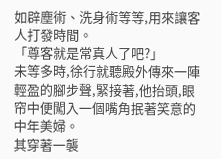如辟塵術、洗身術等等,用來讓客人打發時間。
「尊客就是常真人了吧?」
未等多時,徐行就聽殿外傳來一陣輕盈的腳步聲,緊接著,他抬頭,眼帘中便闖入一個嘴角抿著笑意的中年美婦。
其穿著一襲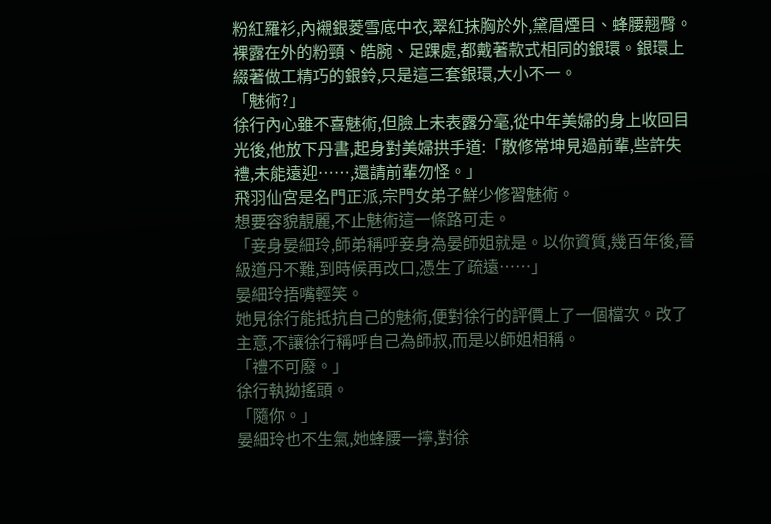粉紅羅衫,內襯銀菱雪底中衣,翠紅抹胸於外,黛眉煙目、蜂腰翹臀。
裸露在外的粉頸、皓腕、足踝處,都戴著款式相同的銀環。銀環上綴著做工精巧的銀鈴,只是這三套銀環,大小不一。
「魅術?」
徐行內心雖不喜魅術,但臉上未表露分毫,從中年美婦的身上收回目光後,他放下丹書,起身對美婦拱手道:「散修常坤見過前輩,些許失禮,未能遠迎……,還請前輩勿怪。」
飛羽仙宮是名門正派,宗門女弟子鮮少修習魅術。
想要容貌靚麗,不止魅術這一條路可走。
「妾身晏細玲,師弟稱呼妾身為晏師姐就是。以你資質,幾百年後,晉級道丹不難,到時候再改口,憑生了疏遠……」
晏細玲捂嘴輕笑。
她見徐行能抵抗自己的魅術,便對徐行的評價上了一個檔次。改了主意,不讓徐行稱呼自己為師叔,而是以師姐相稱。
「禮不可廢。」
徐行執拗搖頭。
「隨你。」
晏細玲也不生氣,她蜂腰一擰,對徐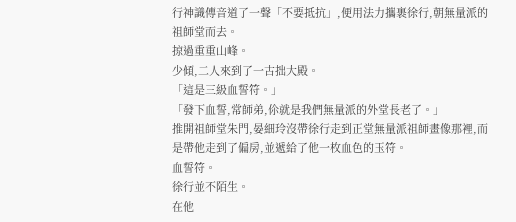行神識傳音道了一聲「不要抵抗」,便用法力攜裹徐行,朝無量派的祖師堂而去。
掠過重重山峰。
少傾,二人來到了一古拙大殿。
「這是三級血誓符。」
「發下血誓,常師弟,伱就是我們無量派的外堂長老了。」
推開祖師堂朱門,晏細玲沒帶徐行走到正堂無量派祖師畫像那裡,而是帶他走到了偏房,並遞給了他一枚血色的玉符。
血誓符。
徐行並不陌生。
在他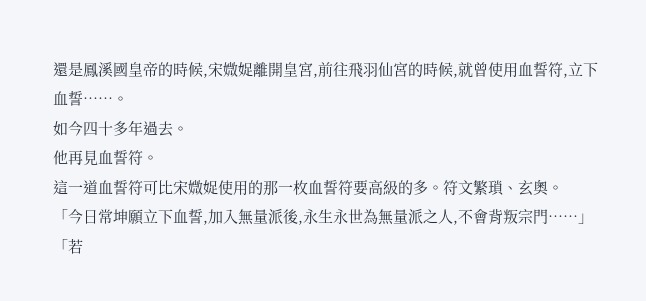還是鳳溪國皇帝的時候,宋媺娖離開皇宮,前往飛羽仙宮的時候,就曾使用血誓符,立下血誓……。
如今四十多年過去。
他再見血誓符。
這一道血誓符可比宋媺娖使用的那一枚血誓符要高級的多。符文繁瑣、玄奧。
「今日常坤願立下血誓,加入無量派後,永生永世為無量派之人,不會背叛宗門……」
「若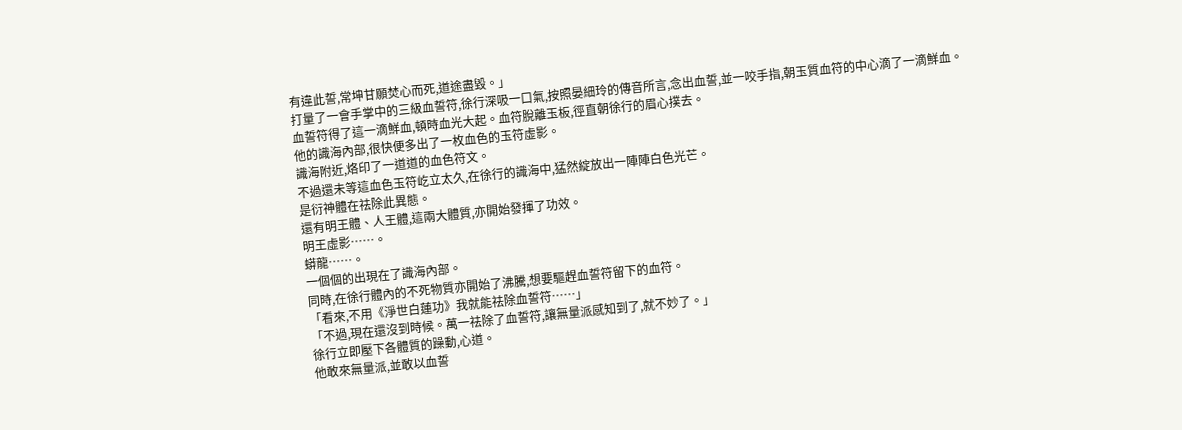有違此誓,常坤甘願焚心而死,道途盡毀。」
打量了一會手掌中的三級血誓符,徐行深吸一口氣,按照晏細玲的傳音所言,念出血誓,並一咬手指,朝玉質血符的中心滴了一滴鮮血。
血誓符得了這一滴鮮血,頓時血光大起。血符脫離玉板,徑直朝徐行的眉心撲去。
他的識海內部,很快便多出了一枚血色的玉符虛影。
識海附近,烙印了一道道的血色符文。
不過還未等這血色玉符屹立太久,在徐行的識海中,猛然綻放出一陣陣白色光芒。
是衍神體在祛除此異態。
還有明王體、人王體,這兩大體質,亦開始發揮了功效。
明王虛影……。
蟒龍……。
一個個的出現在了識海內部。
同時,在徐行體內的不死物質亦開始了沸騰,想要驅趕血誓符留下的血符。
「看來,不用《淨世白蓮功》我就能祛除血誓符……」
「不過,現在還沒到時候。萬一祛除了血誓符,讓無量派感知到了,就不妙了。」
徐行立即壓下各體質的躁動,心道。
他敢來無量派,並敢以血誓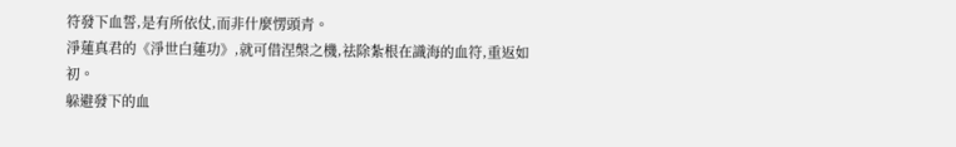符發下血誓,是有所依仗,而非什麼愣頭青。
淨蓮真君的《淨世白蓮功》,就可借涅槃之機,祛除紮根在識海的血符,重返如初。
躲避發下的血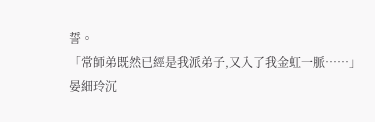誓。
「常師弟既然已經是我派弟子,又入了我金虹一脈……」
晏細玲沉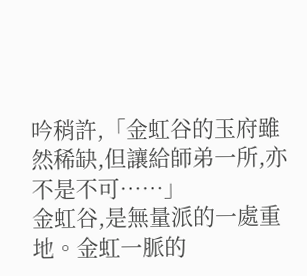吟稍許,「金虹谷的玉府雖然稀缺,但讓給師弟一所,亦不是不可……」
金虹谷,是無量派的一處重地。金虹一脈的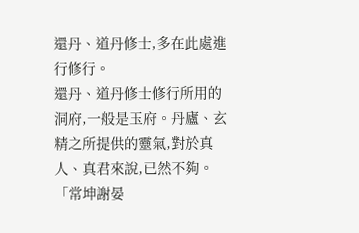還丹、道丹修士,多在此處進行修行。
還丹、道丹修士修行所用的洞府,一般是玉府。丹廬、玄精之所提供的靈氣,對於真人、真君來說,已然不夠。
「常坤謝晏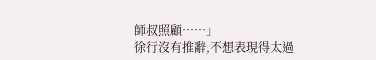師叔照顧……」
徐行沒有推辭,不想表現得太過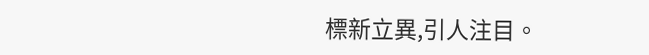標新立異,引人注目。